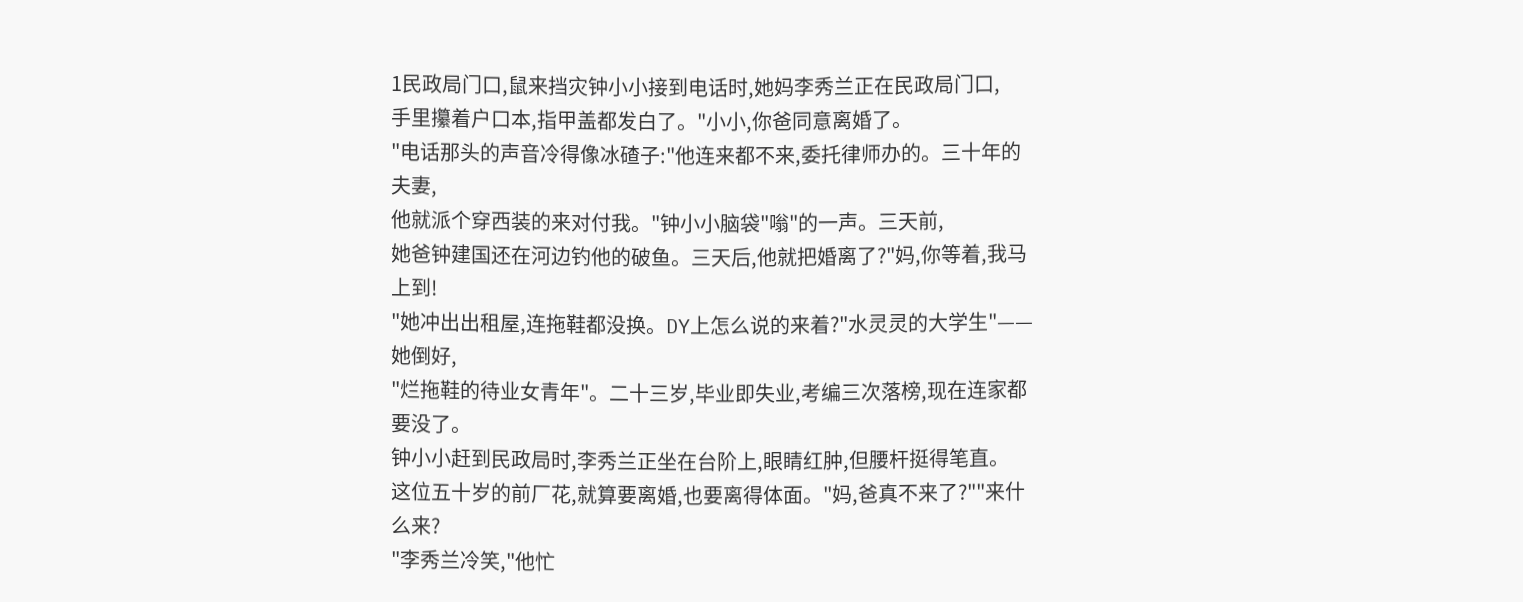1民政局门口,鼠来挡灾钟小小接到电话时,她妈李秀兰正在民政局门口,
手里攥着户口本,指甲盖都发白了。"小小,你爸同意离婚了。
"电话那头的声音冷得像冰碴子:"他连来都不来,委托律师办的。三十年的夫妻,
他就派个穿西装的来对付我。"钟小小脑袋"嗡"的一声。三天前,
她爸钟建国还在河边钓他的破鱼。三天后,他就把婚离了?"妈,你等着,我马上到!
"她冲出出租屋,连拖鞋都没换。DY上怎么说的来着?"水灵灵的大学生"——她倒好,
"烂拖鞋的待业女青年"。二十三岁,毕业即失业,考编三次落榜,现在连家都要没了。
钟小小赶到民政局时,李秀兰正坐在台阶上,眼睛红肿,但腰杆挺得笔直。
这位五十岁的前厂花,就算要离婚,也要离得体面。"妈,爸真不来了?""来什么来?
"李秀兰冷笑,"他忙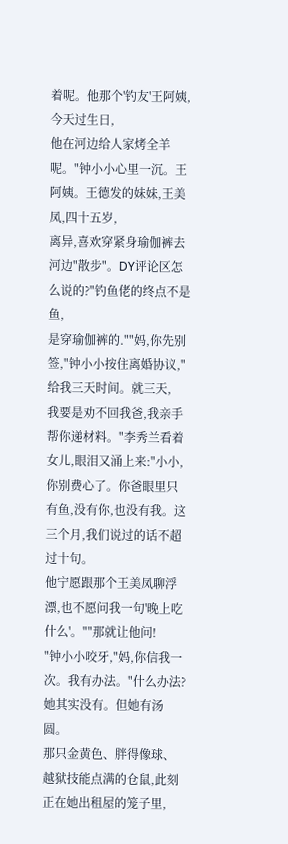着呢。他那个'钓友'王阿姨,今天过生日,
他在河边给人家烤全羊呢。"钟小小心里一沉。王阿姨。王德发的妹妹,王美凤,四十五岁,
离异,喜欢穿紧身瑜伽裤去河边"散步"。DY评论区怎么说的?"钓鱼佬的终点不是鱼,
是穿瑜伽裤的.""妈,你先别签,"钟小小按住离婚协议,"给我三天时间。就三天,
我要是劝不回我爸,我亲手帮你递材料。"李秀兰看着女儿,眼泪又涌上来:"小小,
你别费心了。你爸眼里只有鱼,没有你,也没有我。这三个月,我们说过的话不超过十句。
他宁愿跟那个王美凤聊浮漂,也不愿问我一句'晚上吃什么'。""那就让他问!
"钟小小咬牙,"妈,你信我一次。我有办法。"什么办法?她其实没有。但她有汤圆。
那只金黄色、胖得像球、越狱技能点满的仓鼠,此刻正在她出租屋的笼子里,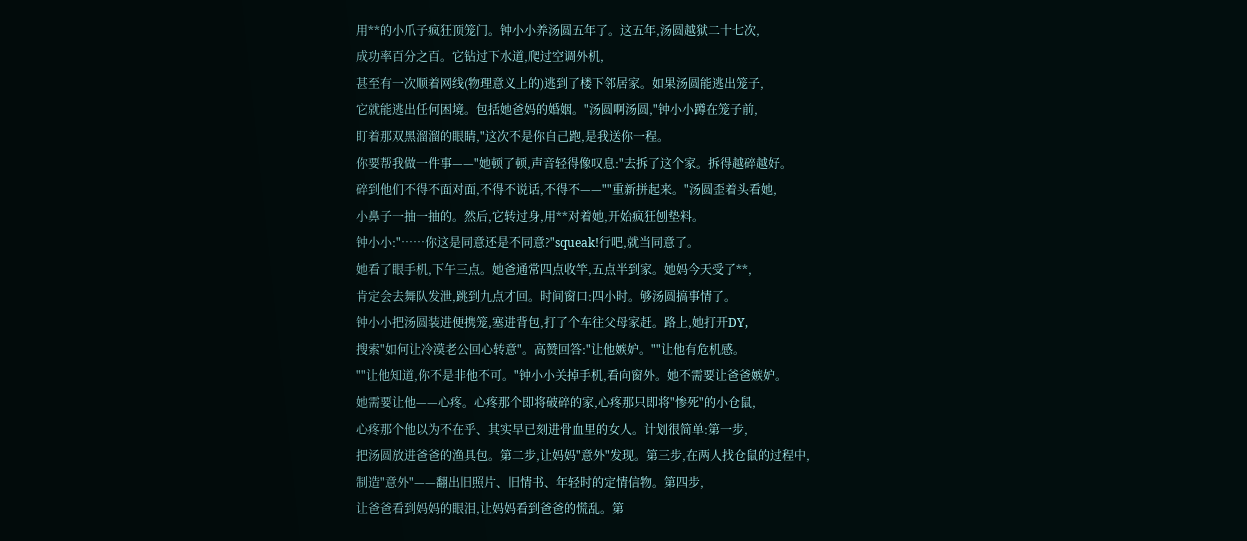用**的小爪子疯狂顶笼门。钟小小养汤圆五年了。这五年,汤圆越狱二十七次,
成功率百分之百。它钻过下水道,爬过空调外机,
甚至有一次顺着网线(物理意义上的)逃到了楼下邻居家。如果汤圆能逃出笼子,
它就能逃出任何困境。包括她爸妈的婚姻。"汤圆啊汤圆,"钟小小蹲在笼子前,
盯着那双黑溜溜的眼睛,"这次不是你自己跑,是我送你一程。
你要帮我做一件事——"她顿了顿,声音轻得像叹息:"去拆了这个家。拆得越碎越好。
碎到他们不得不面对面,不得不说话,不得不——""重新拼起来。"汤圆歪着头看她,
小鼻子一抽一抽的。然后,它转过身,用**对着她,开始疯狂刨垫料。
钟小小:"……你这是同意还是不同意?"squeak!行吧,就当同意了。
她看了眼手机,下午三点。她爸通常四点收竿,五点半到家。她妈今天受了**,
肯定会去舞队发泄,跳到九点才回。时间窗口:四小时。够汤圆搞事情了。
钟小小把汤圆装进便携笼,塞进背包,打了个车往父母家赶。路上,她打开DY,
搜索"如何让冷漠老公回心转意"。高赞回答:"让他嫉妒。""让他有危机感。
""让他知道,你不是非他不可。"钟小小关掉手机,看向窗外。她不需要让爸爸嫉妒。
她需要让他——心疼。心疼那个即将破碎的家,心疼那只即将"惨死"的小仓鼠,
心疼那个他以为不在乎、其实早已刻进骨血里的女人。计划很简单:第一步,
把汤圆放进爸爸的渔具包。第二步,让妈妈"意外"发现。第三步,在两人找仓鼠的过程中,
制造"意外"——翻出旧照片、旧情书、年轻时的定情信物。第四步,
让爸爸看到妈妈的眼泪,让妈妈看到爸爸的慌乱。第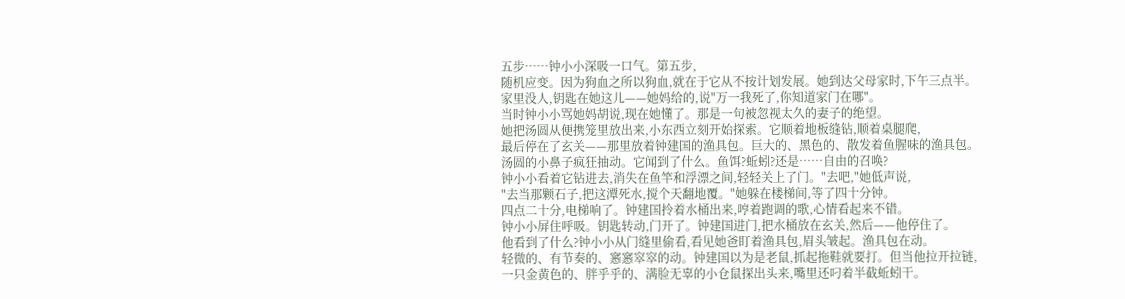五步……钟小小深吸一口气。第五步,
随机应变。因为狗血之所以狗血,就在于它从不按计划发展。她到达父母家时,下午三点半。
家里没人,钥匙在她这儿——她妈给的,说"万一我死了,你知道家门在哪"。
当时钟小小骂她妈胡说,现在她懂了。那是一句被忽视太久的妻子的绝望。
她把汤圆从便携笼里放出来,小东西立刻开始探索。它顺着地板缝钻,顺着桌腿爬,
最后停在了玄关——那里放着钟建国的渔具包。巨大的、黑色的、散发着鱼腥味的渔具包。
汤圆的小鼻子疯狂抽动。它闻到了什么。鱼饵?蚯蚓?还是……自由的召唤?
钟小小看着它钻进去,消失在鱼竿和浮漂之间,轻轻关上了门。"去吧,"她低声说,
"去当那颗石子,把这潭死水,搅个天翻地覆。"她躲在楼梯间,等了四十分钟。
四点二十分,电梯响了。钟建国拎着水桶出来,哼着跑调的歌,心情看起来不错。
钟小小屏住呼吸。钥匙转动,门开了。钟建国进门,把水桶放在玄关,然后——他停住了。
他看到了什么?钟小小从门缝里偷看,看见她爸盯着渔具包,眉头皱起。渔具包在动。
轻微的、有节奏的、窸窸窣窣的动。钟建国以为是老鼠,抓起拖鞋就要打。但当他拉开拉链,
一只金黄色的、胖乎乎的、满脸无辜的小仓鼠探出头来,嘴里还叼着半截蚯蚓干。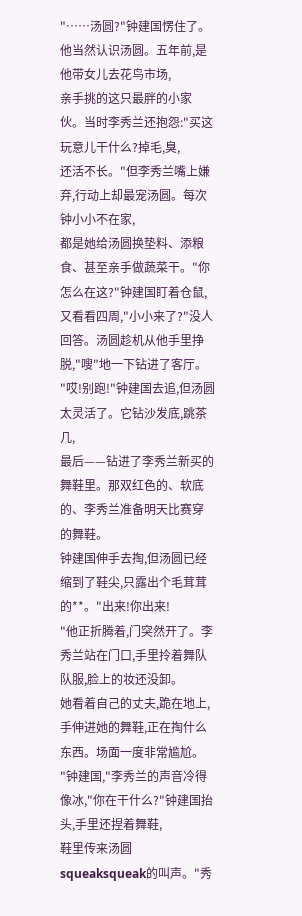"……汤圆?"钟建国愣住了。他当然认识汤圆。五年前,是他带女儿去花鸟市场,
亲手挑的这只最胖的小家伙。当时李秀兰还抱怨:"买这玩意儿干什么?掉毛,臭,
还活不长。"但李秀兰嘴上嫌弃,行动上却最宠汤圆。每次钟小小不在家,
都是她给汤圆换垫料、添粮食、甚至亲手做蔬菜干。"你怎么在这?"钟建国盯着仓鼠,
又看看四周,"小小来了?"没人回答。汤圆趁机从他手里挣脱,"嗖"地一下钻进了客厅。
"哎!别跑!"钟建国去追,但汤圆太灵活了。它钻沙发底,跳茶几,
最后——钻进了李秀兰新买的舞鞋里。那双红色的、软底的、李秀兰准备明天比赛穿的舞鞋。
钟建国伸手去掏,但汤圆已经缩到了鞋尖,只露出个毛茸茸的**。"出来!你出来!
"他正折腾着,门突然开了。李秀兰站在门口,手里拎着舞队队服,脸上的妆还没卸。
她看着自己的丈夫,跪在地上,手伸进她的舞鞋,正在掏什么东西。场面一度非常尴尬。
"钟建国,"李秀兰的声音冷得像冰,"你在干什么?"钟建国抬头,手里还捏着舞鞋,
鞋里传来汤圆squeaksqueak的叫声。"秀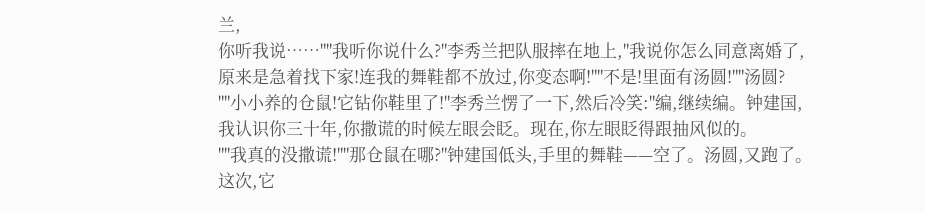兰,
你听我说……""我听你说什么?"李秀兰把队服摔在地上,"我说你怎么同意离婚了,
原来是急着找下家!连我的舞鞋都不放过,你变态啊!""不是!里面有汤圆!""汤圆?
""小小养的仓鼠!它钻你鞋里了!"李秀兰愣了一下,然后冷笑:"编,继续编。钟建国,
我认识你三十年,你撒谎的时候左眼会眨。现在,你左眼眨得跟抽风似的。
""我真的没撒谎!""那仓鼠在哪?"钟建国低头,手里的舞鞋——空了。汤圆,又跑了。
这次,它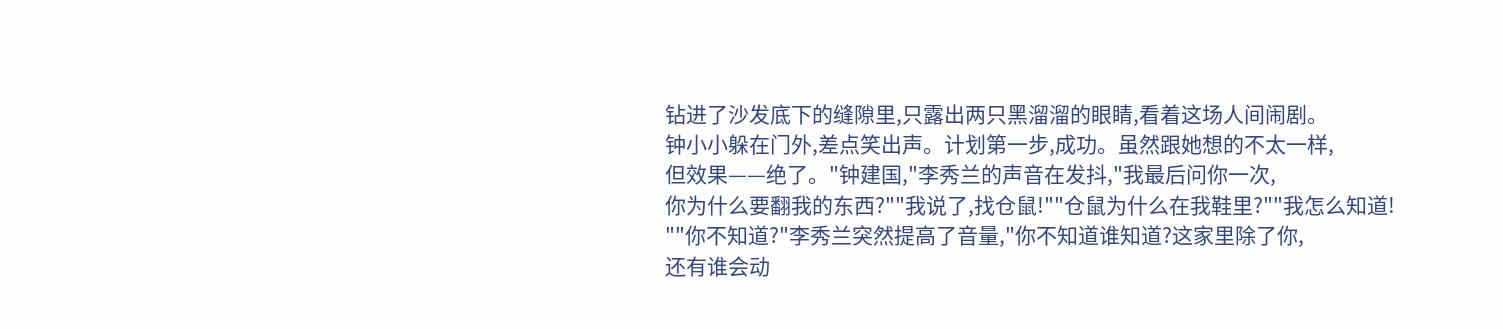钻进了沙发底下的缝隙里,只露出两只黑溜溜的眼睛,看着这场人间闹剧。
钟小小躲在门外,差点笑出声。计划第一步,成功。虽然跟她想的不太一样,
但效果——绝了。"钟建国,"李秀兰的声音在发抖,"我最后问你一次,
你为什么要翻我的东西?""我说了,找仓鼠!""仓鼠为什么在我鞋里?""我怎么知道!
""你不知道?"李秀兰突然提高了音量,"你不知道谁知道?这家里除了你,
还有谁会动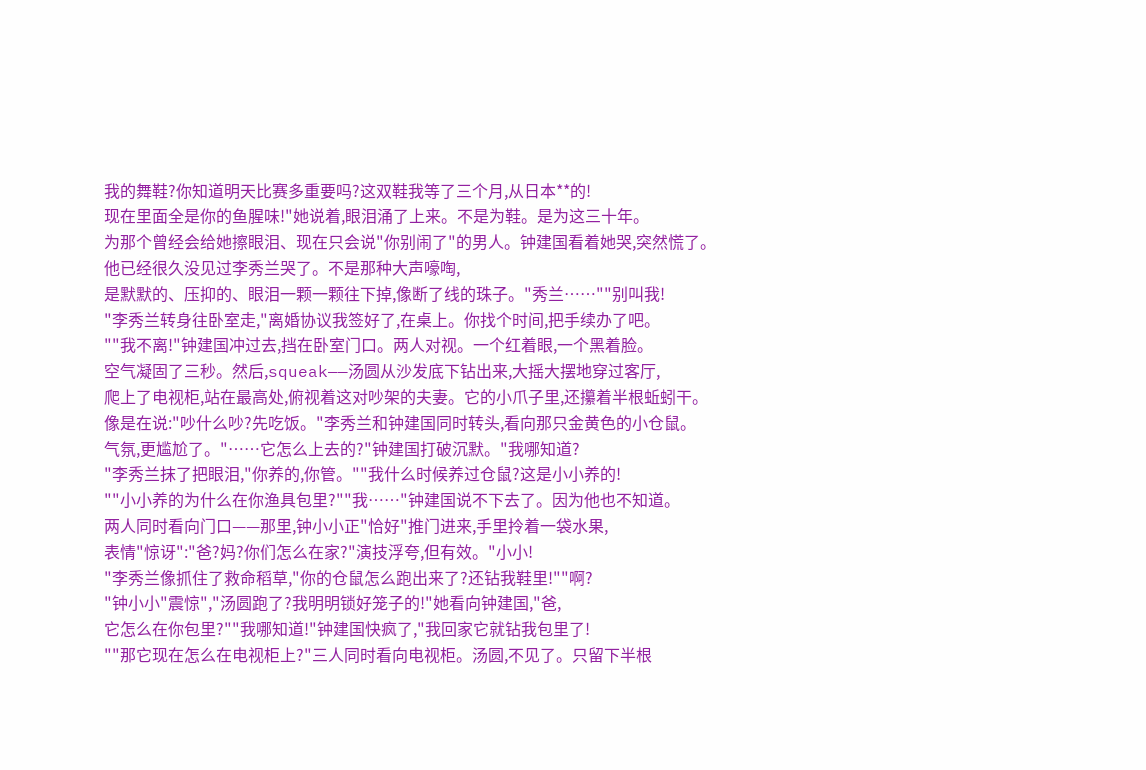我的舞鞋?你知道明天比赛多重要吗?这双鞋我等了三个月,从日本**的!
现在里面全是你的鱼腥味!"她说着,眼泪涌了上来。不是为鞋。是为这三十年。
为那个曾经会给她擦眼泪、现在只会说"你别闹了"的男人。钟建国看着她哭,突然慌了。
他已经很久没见过李秀兰哭了。不是那种大声嚎啕,
是默默的、压抑的、眼泪一颗一颗往下掉,像断了线的珠子。"秀兰……""别叫我!
"李秀兰转身往卧室走,"离婚协议我签好了,在桌上。你找个时间,把手续办了吧。
""我不离!"钟建国冲过去,挡在卧室门口。两人对视。一个红着眼,一个黑着脸。
空气凝固了三秒。然后,squeak——汤圆从沙发底下钻出来,大摇大摆地穿过客厅,
爬上了电视柜,站在最高处,俯视着这对吵架的夫妻。它的小爪子里,还攥着半根蚯蚓干。
像是在说:"吵什么吵?先吃饭。"李秀兰和钟建国同时转头,看向那只金黄色的小仓鼠。
气氛,更尴尬了。"……它怎么上去的?"钟建国打破沉默。"我哪知道?
"李秀兰抹了把眼泪,"你养的,你管。""我什么时候养过仓鼠?这是小小养的!
""小小养的为什么在你渔具包里?""我……"钟建国说不下去了。因为他也不知道。
两人同时看向门口——那里,钟小小正"恰好"推门进来,手里拎着一袋水果,
表情"惊讶":"爸?妈?你们怎么在家?"演技浮夸,但有效。"小小!
"李秀兰像抓住了救命稻草,"你的仓鼠怎么跑出来了?还钻我鞋里!""啊?
"钟小小"震惊","汤圆跑了?我明明锁好笼子的!"她看向钟建国,"爸,
它怎么在你包里?""我哪知道!"钟建国快疯了,"我回家它就钻我包里了!
""那它现在怎么在电视柜上?"三人同时看向电视柜。汤圆,不见了。只留下半根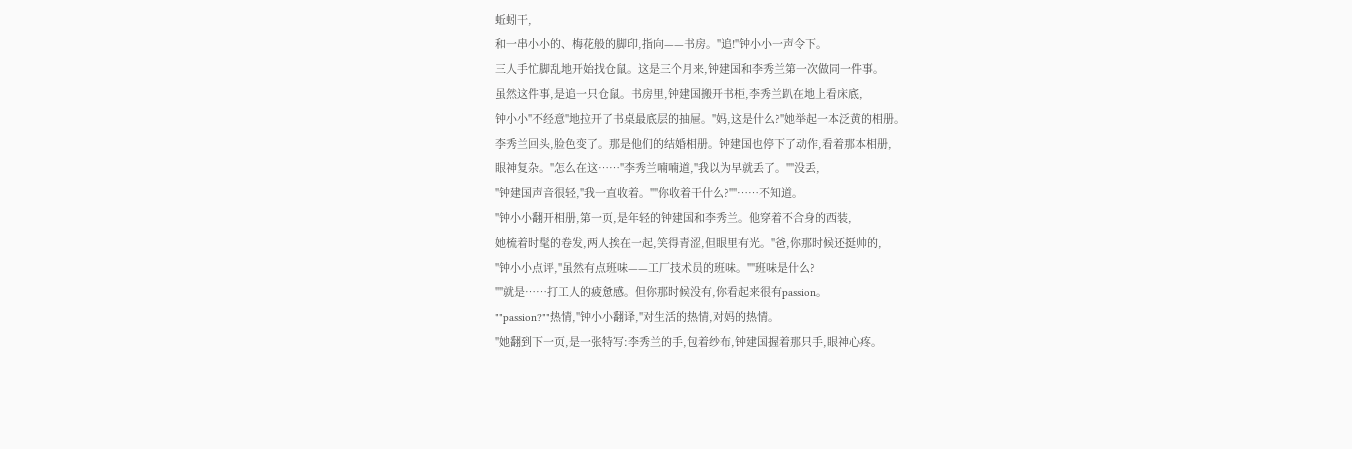蚯蚓干,
和一串小小的、梅花般的脚印,指向——书房。"追!"钟小小一声令下。
三人手忙脚乱地开始找仓鼠。这是三个月来,钟建国和李秀兰第一次做同一件事。
虽然这件事,是追一只仓鼠。书房里,钟建国搬开书柜,李秀兰趴在地上看床底,
钟小小"不经意"地拉开了书桌最底层的抽屉。"妈,这是什么?"她举起一本泛黄的相册。
李秀兰回头,脸色变了。那是他们的结婚相册。钟建国也停下了动作,看着那本相册,
眼神复杂。"怎么在这……"李秀兰喃喃道,"我以为早就丢了。""没丢,
"钟建国声音很轻,"我一直收着。""你收着干什么?""……不知道。
"钟小小翻开相册,第一页,是年轻的钟建国和李秀兰。他穿着不合身的西装,
她梳着时髦的卷发,两人挨在一起,笑得青涩,但眼里有光。"爸,你那时候还挺帅的,
"钟小小点评,"虽然有点班味——工厂技术员的班味。""班味是什么?
""就是……打工人的疲惫感。但你那时候没有,你看起来很有passion。
""passion?""热情,"钟小小翻译,"对生活的热情,对妈的热情。
"她翻到下一页,是一张特写:李秀兰的手,包着纱布,钟建国握着那只手,眼神心疼。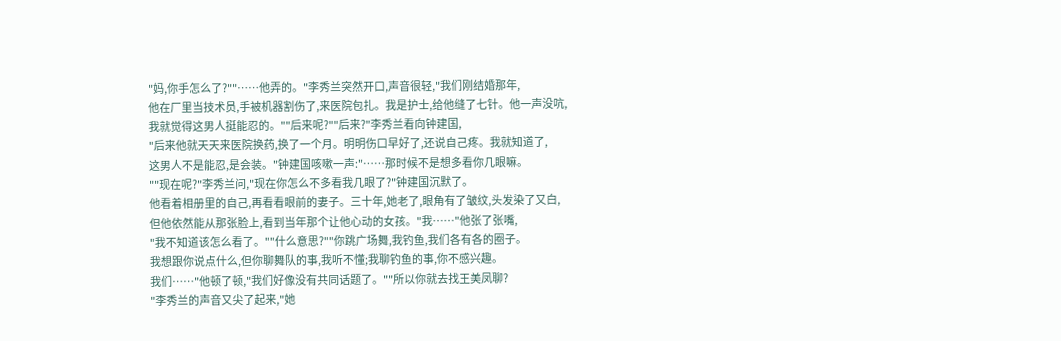"妈,你手怎么了?""……他弄的。"李秀兰突然开口,声音很轻,"我们刚结婚那年,
他在厂里当技术员,手被机器割伤了,来医院包扎。我是护士,给他缝了七针。他一声没吭,
我就觉得这男人挺能忍的。""后来呢?""后来?"李秀兰看向钟建国,
"后来他就天天来医院换药,换了一个月。明明伤口早好了,还说自己疼。我就知道了,
这男人不是能忍,是会装。"钟建国咳嗽一声:"……那时候不是想多看你几眼嘛。
""现在呢?"李秀兰问,"现在你怎么不多看我几眼了?"钟建国沉默了。
他看着相册里的自己,再看看眼前的妻子。三十年,她老了,眼角有了皱纹,头发染了又白,
但他依然能从那张脸上,看到当年那个让他心动的女孩。"我……"他张了张嘴,
"我不知道该怎么看了。""什么意思?""你跳广场舞,我钓鱼,我们各有各的圈子。
我想跟你说点什么,但你聊舞队的事,我听不懂;我聊钓鱼的事,你不感兴趣。
我们……"他顿了顿,"我们好像没有共同话题了。""所以你就去找王美凤聊?
"李秀兰的声音又尖了起来,"她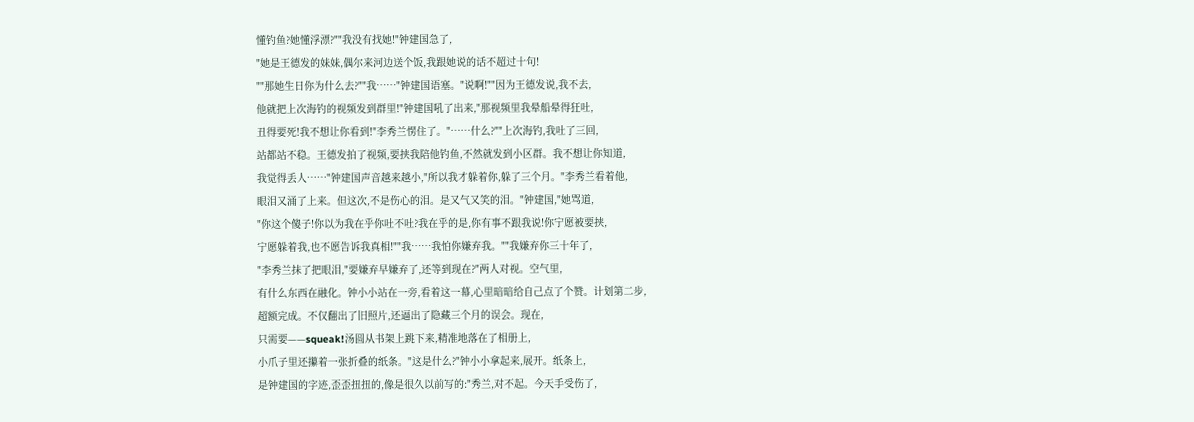懂钓鱼?她懂浮漂?""我没有找她!"钟建国急了,
"她是王德发的妹妹,偶尔来河边送个饭,我跟她说的话不超过十句!
""那她生日你为什么去?""我……"钟建国语塞。"说啊!""因为王德发说,我不去,
他就把上次海钓的视频发到群里!"钟建国吼了出来,"那视频里我晕船晕得狂吐,
丑得要死!我不想让你看到!"李秀兰愣住了。"……什么?""上次海钓,我吐了三回,
站都站不稳。王德发拍了视频,要挟我陪他钓鱼,不然就发到小区群。我不想让你知道,
我觉得丢人……"钟建国声音越来越小,"所以我才躲着你,躲了三个月。"李秀兰看着他,
眼泪又涌了上来。但这次,不是伤心的泪。是又气又笑的泪。"钟建国,"她骂道,
"你这个傻子!你以为我在乎你吐不吐?我在乎的是,你有事不跟我说!你宁愿被要挟,
宁愿躲着我,也不愿告诉我真相!""我……我怕你嫌弃我。""我嫌弃你三十年了,
"李秀兰抹了把眼泪,"要嫌弃早嫌弃了,还等到现在?"两人对视。空气里,
有什么东西在融化。钟小小站在一旁,看着这一幕,心里暗暗给自己点了个赞。计划第二步,
超额完成。不仅翻出了旧照片,还逼出了隐藏三个月的误会。现在,
只需要——squeak!汤圆从书架上跳下来,精准地落在了相册上,
小爪子里还攥着一张折叠的纸条。"这是什么?"钟小小拿起来,展开。纸条上,
是钟建国的字迹,歪歪扭扭的,像是很久以前写的:"秀兰,对不起。今天手受伤了,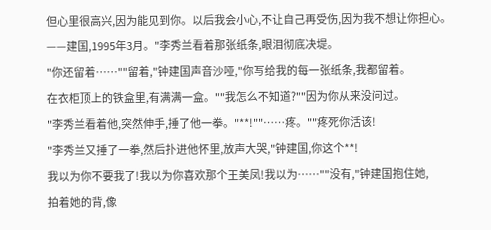但心里很高兴,因为能见到你。以后我会小心,不让自己再受伤,因为我不想让你担心。
——建国,1995年3月。"李秀兰看着那张纸条,眼泪彻底决堤。
"你还留着……""留着,"钟建国声音沙哑,"你写给我的每一张纸条,我都留着。
在衣柜顶上的铁盒里,有满满一盒。""我怎么不知道?""因为你从来没问过。
"李秀兰看着他,突然伸手,捶了他一拳。"**!""……疼。""疼死你活该!
"李秀兰又捶了一拳,然后扑进他怀里,放声大哭,"钟建国,你这个**!
我以为你不要我了!我以为你喜欢那个王美凤!我以为……""没有,"钟建国抱住她,
拍着她的背,像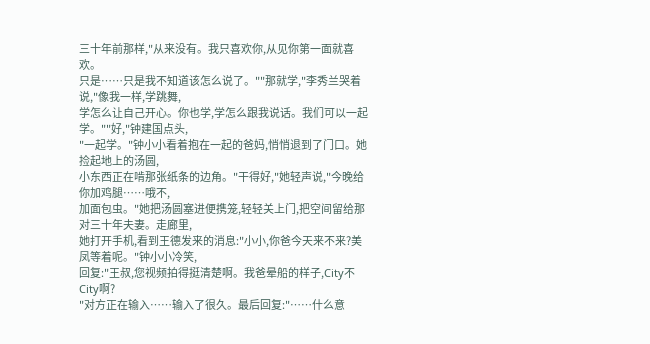三十年前那样,"从来没有。我只喜欢你,从见你第一面就喜欢。
只是……只是我不知道该怎么说了。""那就学,"李秀兰哭着说,"像我一样,学跳舞,
学怎么让自己开心。你也学,学怎么跟我说话。我们可以一起学。""好,"钟建国点头,
"一起学。"钟小小看着抱在一起的爸妈,悄悄退到了门口。她捡起地上的汤圆,
小东西正在啃那张纸条的边角。"干得好,"她轻声说,"今晚给你加鸡腿……哦不,
加面包虫。"她把汤圆塞进便携笼,轻轻关上门,把空间留给那对三十年夫妻。走廊里,
她打开手机,看到王德发来的消息:"小小,你爸今天来不来?美凤等着呢。"钟小小冷笑,
回复:"王叔,您视频拍得挺清楚啊。我爸晕船的样子,City不City啊?
"对方正在输入……输入了很久。最后回复:"……什么意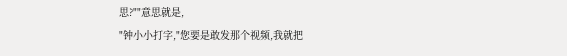思?""意思就是,
"钟小小打字,"您要是敢发那个视频,我就把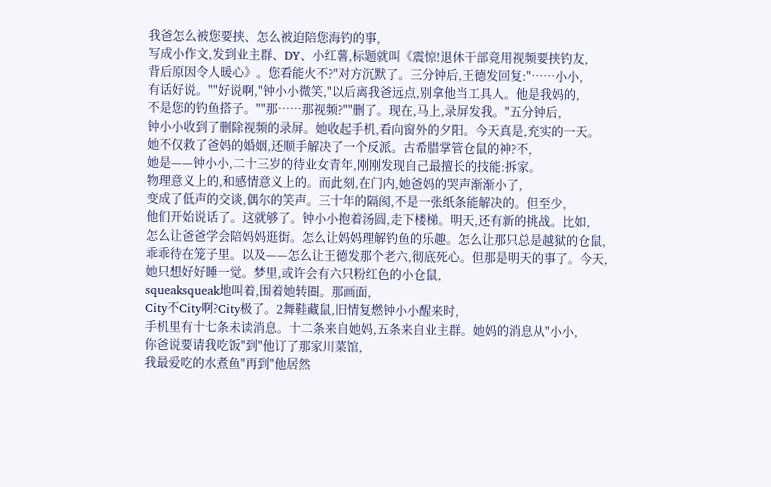我爸怎么被您要挟、怎么被迫陪您海钓的事,
写成小作文,发到业主群、DY、小红薯,标题就叫《震惊!退休干部竟用视频要挟钓友,
背后原因令人暖心》。您看能火不?"对方沉默了。三分钟后,王德发回复:"……小小,
有话好说。""好说啊,"钟小小微笑,"以后离我爸远点,别拿他当工具人。他是我妈的,
不是您的钓鱼搭子。""那……那视频?""删了。现在,马上,录屏发我。"五分钟后,
钟小小收到了删除视频的录屏。她收起手机,看向窗外的夕阳。今天真是,充实的一天。
她不仅救了爸妈的婚姻,还顺手解决了一个反派。古希腊掌管仓鼠的神?不,
她是——钟小小,二十三岁的待业女青年,刚刚发现自己最擅长的技能:拆家。
物理意义上的,和感情意义上的。而此刻,在门内,她爸妈的哭声渐渐小了,
变成了低声的交谈,偶尔的笑声。三十年的隔阂,不是一张纸条能解决的。但至少,
他们开始说话了。这就够了。钟小小抱着汤圆,走下楼梯。明天,还有新的挑战。比如,
怎么让爸爸学会陪妈妈逛街。怎么让妈妈理解钓鱼的乐趣。怎么让那只总是越狱的仓鼠,
乖乖待在笼子里。以及——怎么让王德发那个老六,彻底死心。但那是明天的事了。今天,
她只想好好睡一觉。梦里,或许会有六只粉红色的小仓鼠,
squeaksqueak地叫着,围着她转圈。那画面,
City不City啊?City极了。2舞鞋藏鼠,旧情复燃钟小小醒来时,
手机里有十七条未读消息。十二条来自她妈,五条来自业主群。她妈的消息从"小小,
你爸说要请我吃饭"到"他订了那家川菜馆,
我最爱吃的水煮鱼"再到"他居然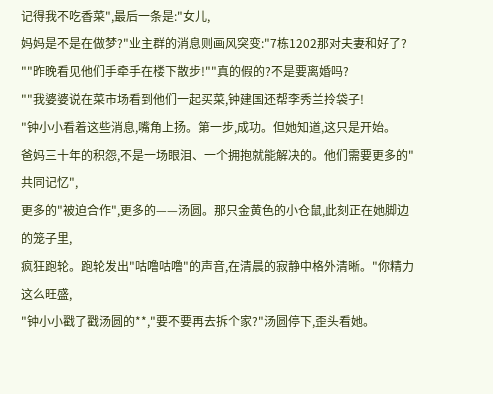记得我不吃香菜",最后一条是:"女儿,
妈妈是不是在做梦?"业主群的消息则画风突变:"7栋1202那对夫妻和好了?
""昨晚看见他们手牵手在楼下散步!""真的假的?不是要离婚吗?
""我婆婆说在菜市场看到他们一起买菜,钟建国还帮李秀兰拎袋子!
"钟小小看着这些消息,嘴角上扬。第一步,成功。但她知道,这只是开始。
爸妈三十年的积怨,不是一场眼泪、一个拥抱就能解决的。他们需要更多的"共同记忆",
更多的"被迫合作",更多的——汤圆。那只金黄色的小仓鼠,此刻正在她脚边的笼子里,
疯狂跑轮。跑轮发出"咕噜咕噜"的声音,在清晨的寂静中格外清晰。"你精力这么旺盛,
"钟小小戳了戳汤圆的**,"要不要再去拆个家?"汤圆停下,歪头看她。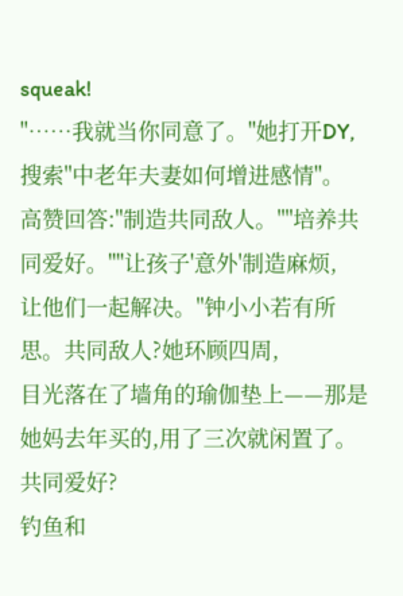squeak!
"……我就当你同意了。"她打开DY,搜索"中老年夫妻如何增进感情"。
高赞回答:"制造共同敌人。""培养共同爱好。""让孩子'意外'制造麻烦,
让他们一起解决。"钟小小若有所思。共同敌人?她环顾四周,
目光落在了墙角的瑜伽垫上——那是她妈去年买的,用了三次就闲置了。共同爱好?
钓鱼和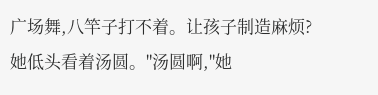广场舞,八竿子打不着。让孩子制造麻烦?她低头看着汤圆。"汤圆啊,"她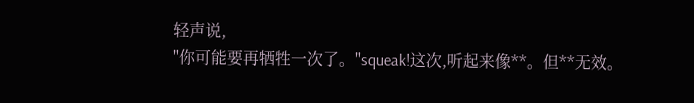轻声说,
"你可能要再牺牲一次了。"squeak!这次,听起来像**。但**无效。